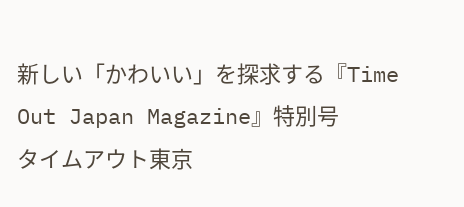新しい「かわいい」を探求する『Time Out Japan Magazine』特別号
タイムアウト東京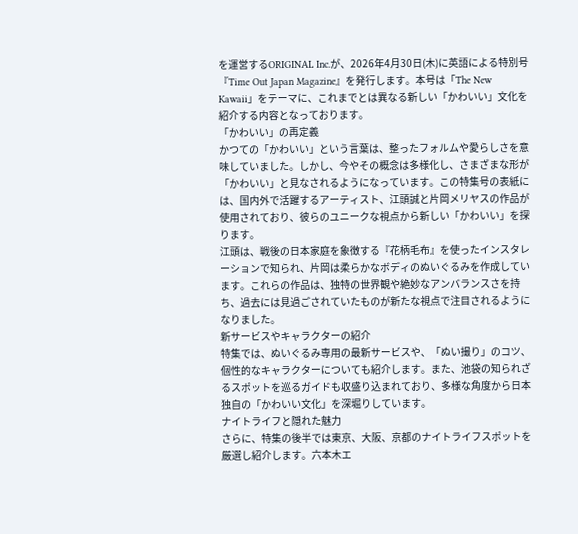を運営するORIGINAL Inc.が、2026年4月30日(木)に英語による特別号『Time Out Japan Magazine』を発行します。本号は「The New Kawaii」をテーマに、これまでとは異なる新しい「かわいい」文化を紹介する内容となっております。
「かわいい」の再定義
かつての「かわいい」という言葉は、整ったフォルムや愛らしさを意味していました。しかし、今やその概念は多様化し、さまざまな形が「かわいい」と見なされるようになっています。この特集号の表紙には、国内外で活躍するアーティスト、江頭誠と片岡メリヤスの作品が使用されており、彼らのユニークな視点から新しい「かわいい」を探ります。
江頭は、戦後の日本家庭を象徴する『花柄毛布』を使ったインスタレーションで知られ、片岡は柔らかなボディのぬいぐるみを作成しています。これらの作品は、独特の世界観や絶妙なアンバランスさを持ち、過去には見過ごされていたものが新たな視点で注目されるようになりました。
新サービスやキャラクターの紹介
特集では、ぬいぐるみ専用の最新サービスや、「ぬい撮り」のコツ、個性的なキャラクターについても紹介します。また、池袋の知られざるスポットを巡るガイドも収盛り込まれており、多様な角度から日本独自の「かわいい文化」を深堀りしています。
ナイトライフと隠れた魅力
さらに、特集の後半では東京、大阪、京都のナイトライフスポットを厳選し紹介します。六本木エ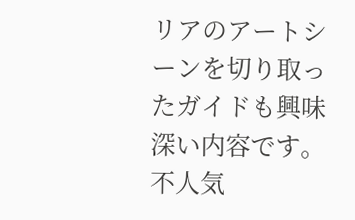リアのアートシーンを切り取ったガイドも興味深い内容です。不人気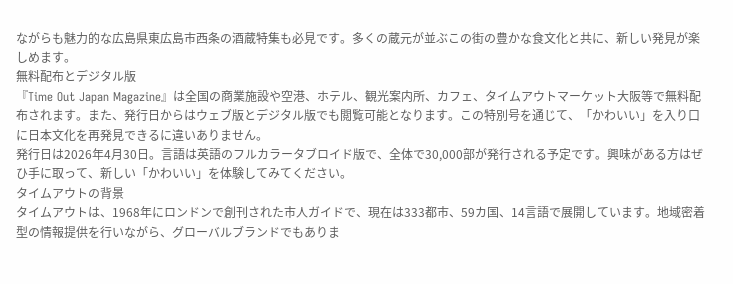ながらも魅力的な広島県東広島市西条の酒蔵特集も必見です。多くの蔵元が並ぶこの街の豊かな食文化と共に、新しい発見が楽しめます。
無料配布とデジタル版
『Time Out Japan Magazine』は全国の商業施設や空港、ホテル、観光案内所、カフェ、タイムアウトマーケット大阪等で無料配布されます。また、発行日からはウェブ版とデジタル版でも閲覧可能となります。この特別号を通じて、「かわいい」を入り口に日本文化を再発見できるに違いありません。
発行日は2026年4月30日。言語は英語のフルカラータブロイド版で、全体で30,000部が発行される予定です。興味がある方はぜひ手に取って、新しい「かわいい」を体験してみてください。
タイムアウトの背景
タイムアウトは、1968年にロンドンで創刊された市人ガイドで、現在は333都市、59カ国、14言語で展開しています。地域密着型の情報提供を行いながら、グローバルブランドでもありま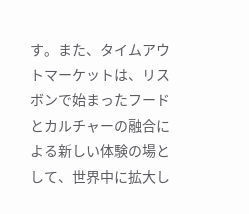す。また、タイムアウトマーケットは、リスボンで始まったフードとカルチャーの融合による新しい体験の場として、世界中に拡大し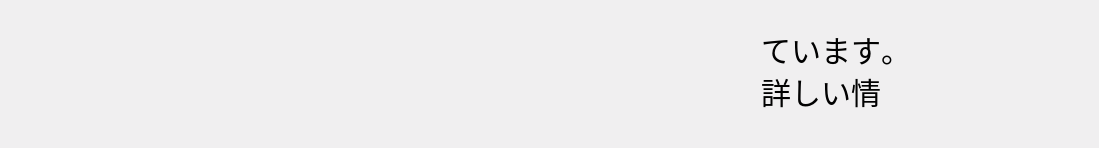ています。
詳しい情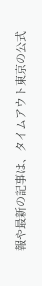報や最新の記事は、タイムアウト東京の公式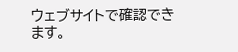ウェブサイトで確認できます。